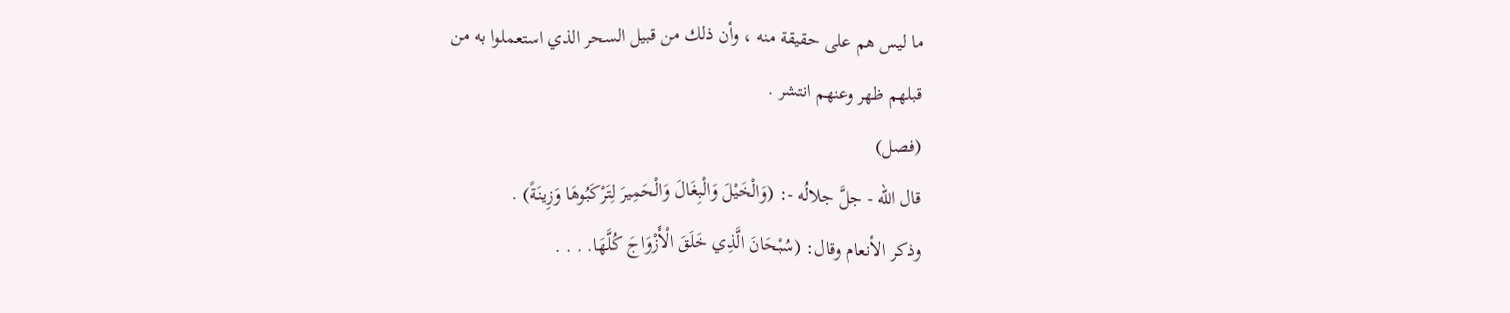ما ليس هم على حقيقة منه ، وأن ذلك من قبيل السحر الذي استعملوا به من
قبلهم ظهر وعنهم انتشر .
(فصل)
قال الله - جلَّ جلالُه -: (وَالْخَيْلَ وَالْبِغَالَ وَالْحَمِيرَ لِتَرْكَبُوهَا وَزِينَةً) .
وذكر الأنعام وقال: (سُبْحَانَ الَّذِي خَلَقَ الْأَزْوَاجَ كُلَّهَا. . . .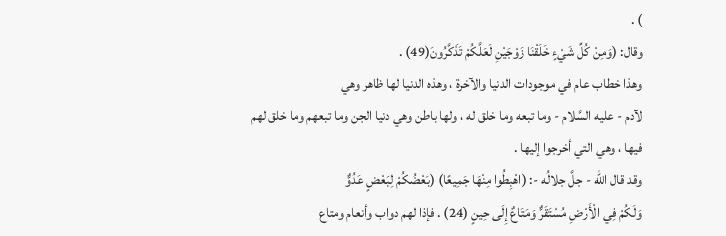) .
وقال: (وَمِنْ كُلِّ شَيْءٍ خَلَقْنَا زَوْجَيْنِ لَعَلَّكُمْ تَذَكَّرُونَ(49) .
وهذا خطاب عام في موجودات الدنيا والآخرة ، وهذه الدنيا لها ظاهر وهي
لآدم - عليه السَّلام - وما تبعه وما خلق له ، ولها باطن وهي دنيا الجن وما تبعهم وما خلق لهم
فيها ، وهي التي أخرجوا إليها .
وقد قال الله - جلَّ جلالُه -: (اهْبِطُوا مِنْهَا جَمِيعًا) (بَعْضُكُمْ لِبَعْضٍ عَدُوٌّ
وَلَكُمْ فِي الْأَرْضِ مُسْتَقَرٌّ وَمَتَاعٌ إِلَى حِينٍ (24) . فإذا لهم دواب وأنعام ومتاع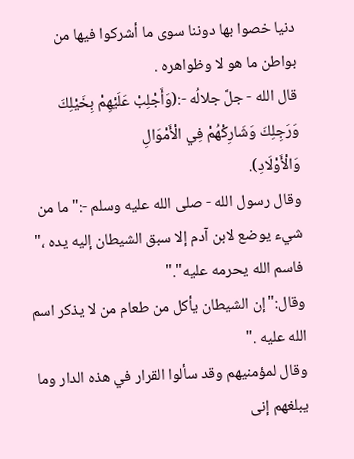دنيا خصوا بها دوننا سوى ما أشركوا فيها من بواطن ما هو لا وظواهره .
قال الله - جلَّ جلالُه -:(وَأَجْلِبْ عَلَيْهِمْ بِخَيْلِكَ وَرَجِلِكَ وَشَارِكْهُمْ فِي الْأَمْوَالِ
وَالْأَوْلَادِ).
وقال رسول الله - صلى الله عليه وسلم -:"ما من شيء يوضع لابن آدم إلا سبق الشيطان إليه يده ،"
فاسم الله يحرمه عليه"."
وقال:"إن الشيطان يأكل من طعام من لا يذكر اسم الله عليه ."
وقال لمؤمنيهم وقد سألوا القرار في هذه الدار وما يبلغهم إنى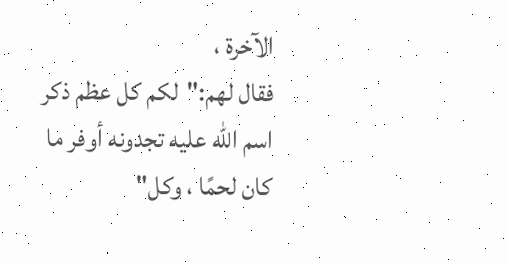الآخرة ،
فقال لهم:"لكم كل عظم ذكر اسم الله عليه تجدونه أوفر ما كان لحمًا ، وكل"